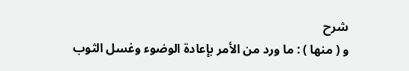شرح
و ( منها ) : ما ورد من الأمر بإعادة الوضوء وغسل الثوب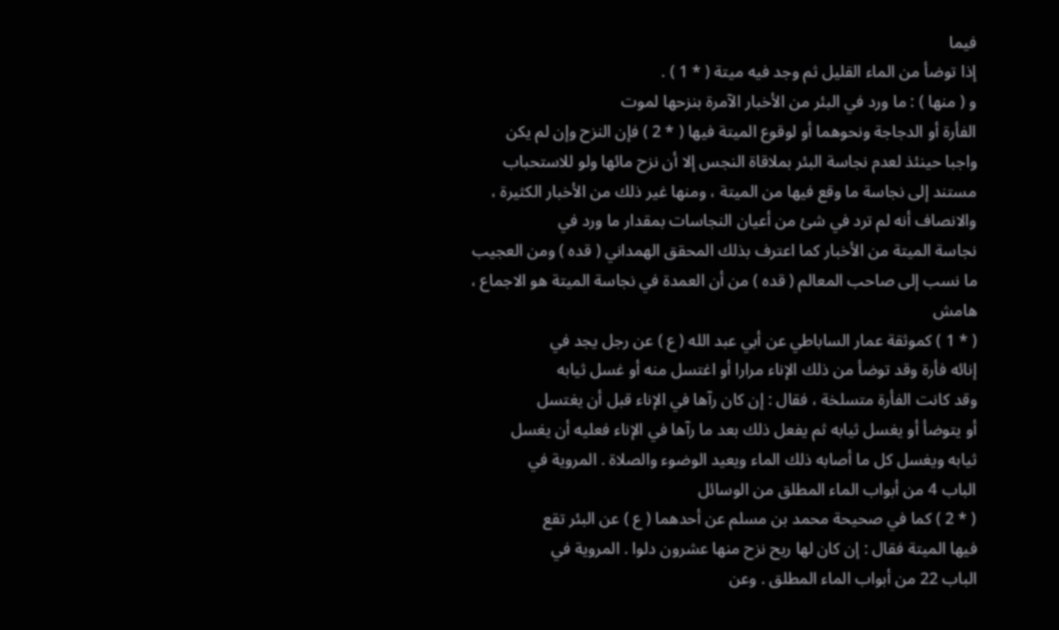فيما
إذا توضأ من الماء القليل ثم وجد فيه ميتة ( * 1 ) .
و ( منها ) : ما ورد في البئر من الأخبار الآمرة بنزحها لموت
الفأرة أو الدجاجة ونحوهما أو لوقوع الميتة فيها ( * 2 ) فإن النزح وإن لم يكن
واجبا حينئذ لعدم نجاسة البئر بملاقاة النجس إلا أن نزح مائها ولو للاستحباب
مستند إلى نجاسة ما وقع فيها من الميتة ، ومنها غير ذلك من الأخبار الكثيرة ،
والانصاف أنه لم ترد في شئ من أعيان النجاسات بمقدار ما ورد في
نجاسة الميتة من الأخبار كما اعترف بذلك المحقق الهمداني ( قده ) ومن العجيب
ما نسب إلى صاحب المعالم ( قده ) من أن العمدة في نجاسة الميتة هو الاجماع ،
هامش
( * 1 ) كموثقة عمار الساباطي عن أبي عبد الله ( ع ) عن رجل يجد في
إنائه فأرة وقد توضأ من ذلك الإناء مرارا أو اغتسل منه أو غسل ثيابه
وقد كانت الفأرة متسلخة ، فقال : إن كان رآها في الإناء قبل أن يغتسل
أو يتوضأ أو يغسل ثيابه ثم يفعل ذلك بعد ما رآها في الإناء فعليه أن يغسل
ثيابه ويغسل كل ما أصابه ذلك الماء ويعيد الوضوء والصلاة . المروية في
الباب 4 من أبواب الماء المطلق من الوسائل
( * 2 ) كما في صحيحة محمد بن مسلم عن أحدهما ( ع ) عن البئر تقع
فيها الميتة فقال : إن كان لها ريح نزح منها عشرون دلوا . المروية في
الباب 22 من أبواب الماء المطلق . وعن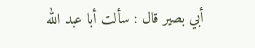أبي بصير قال : سألت أبا عبد الله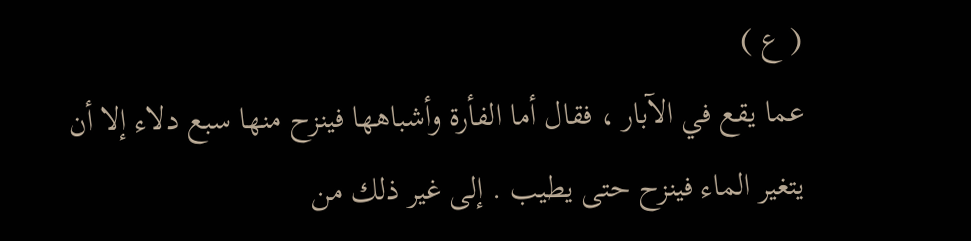( ع )
عما يقع في الآبار ، فقال أما الفأرة وأشباهها فينزح منها سبع دلاء إلا أن
يتغير الماء فينزح حتى يطيب . إلى غير ذلك من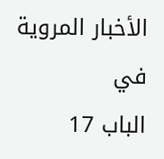الأخبار المروية في
الباب 17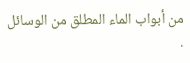من أبواب الماء المطلق من الوسائل .